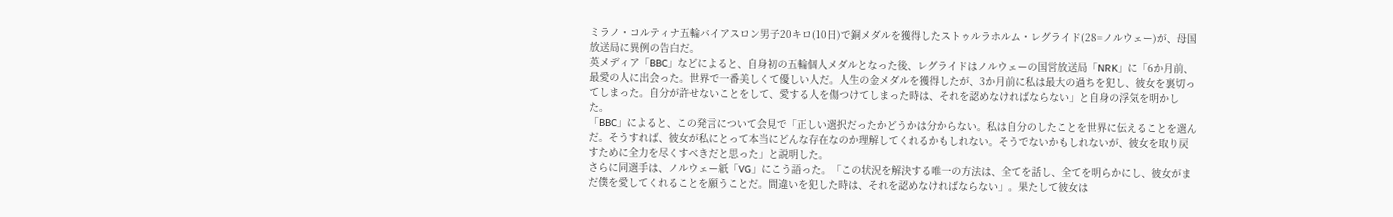ミラノ・コルティナ五輪バイアスロン男子20キロ(10日)で銅メダルを獲得したストゥルラホルム・レグライド(28=ノルウェー)が、母国放送局に異例の告白だ。
英メディア「BBC」などによると、自身初の五輪個人メダルとなった後、レグライドはノルウェーの国営放送局「NRK」に「6か月前、最愛の人に出会った。世界で一番美しくて優しい人だ。人生の金メダルを獲得したが、3か月前に私は最大の過ちを犯し、彼女を裏切ってしまった。自分が許せないことをして、愛する人を傷つけてしまった時は、それを認めなければならない」と自身の浮気を明かした。
「BBC」によると、この発言について会見で「正しい選択だったかどうかは分からない。私は自分のしたことを世界に伝えることを選んだ。そうすれば、彼女が私にとって本当にどんな存在なのか理解してくれるかもしれない。そうでないかもしれないが、彼女を取り戻すために全力を尽くすべきだと思った」と説明した。
さらに同選手は、ノルウェー紙「VG」にこう語った。「この状況を解決する唯一の方法は、全てを話し、全てを明らかにし、彼女がまだ僕を愛してくれることを願うことだ。間違いを犯した時は、それを認めなければならない」。果たして彼女は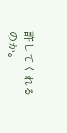許してくれるのか。